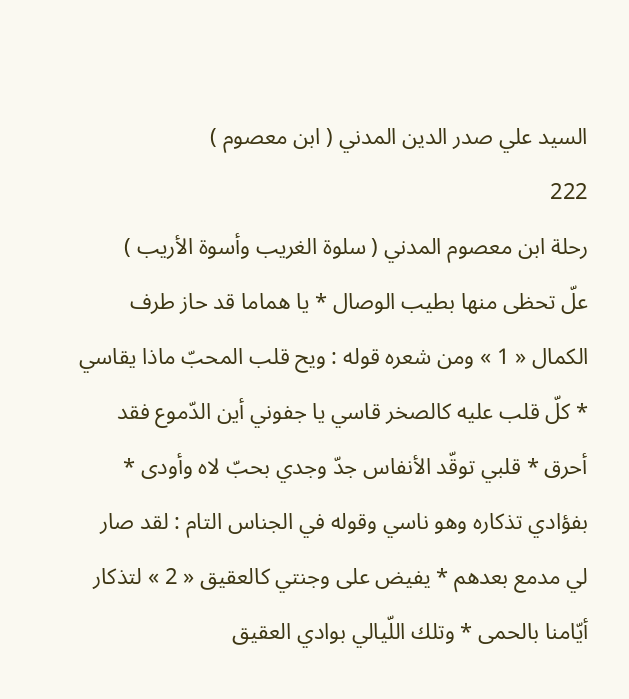السيد علي صدر الدين المدني ( ابن معصوم )
222
رحلة ابن معصوم المدني ( سلوة الغريب وأسوة الأريب )
علّ تحظى منها بطيب الوصال * يا هماما قد حاز طرف الكمال « 1 » ومن شعره قوله : ويح قلب المحبّ ماذا يقاسي * كلّ قلب عليه كالصخر قاسي يا جفوني أين الدّموع فقد أحرق * قلبي توقّد الأنفاس جدّ وجدي بحبّ لاه وأودى * بفؤادي تذكاره وهو ناسي وقوله في الجناس التام : لقد صار لي مدمع بعدهم * يفيض على وجنتي كالعقيق « 2 » لتذكار أيّامنا بالحمى * وتلك اللّيالي بوادي العقيق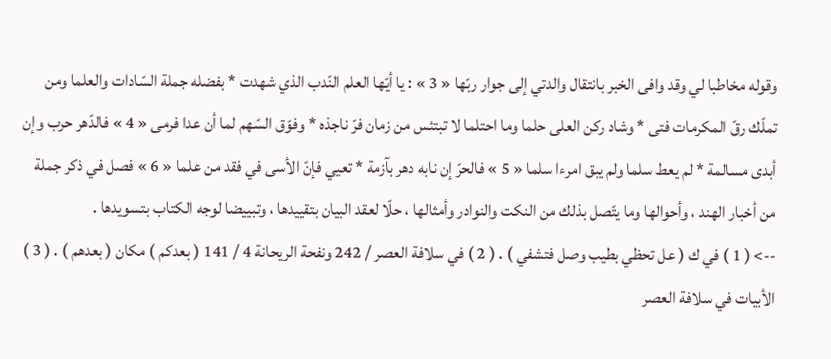وقوله مخاطبا لي وقد وافى الخبر بانتقال والدتي إلى جوار ربّها « 3 » : يا أيّها العلم النّدب الذي شهدت * بفضله جملة السّادات والعلما ومن تملّك رقّ المكرمات فتى * وشاد ركن العلى حلما وما احتلما لا تبتئس من زمان فرّ ناجذه * وفوّق السّهم لما أن عدا فرمى « 4 » فالدّهر حرب وإن أبدى مسالمة * لم يعط سلما ولم يبق امرءا سلما « 5 » فالحرّ إن نابه دهر بآزمة * تعيي فإنّ الأسى في فقد من علما « 6 » فصل في ذكر جملة من أخبار الهند ، وأحوالها وما يتّصل بذلك من النكت والنوادر وأمثالها ، حلّا لعقد البيان بتقييدها ، وتبييضا لوجه الكتاب بتسويدها .
--> ( 1 ) في ك ( عل تحظي بطيب وصل فتشفي ) . ( 2 ) في سلافة العصر / 242 ونفحة الريحانة 4 / 141 ( بعدكم ) مكان ( بعدهم ) . ( 3 ) الأبيات في سلافة العصر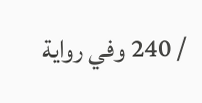/ 240 وفي رواية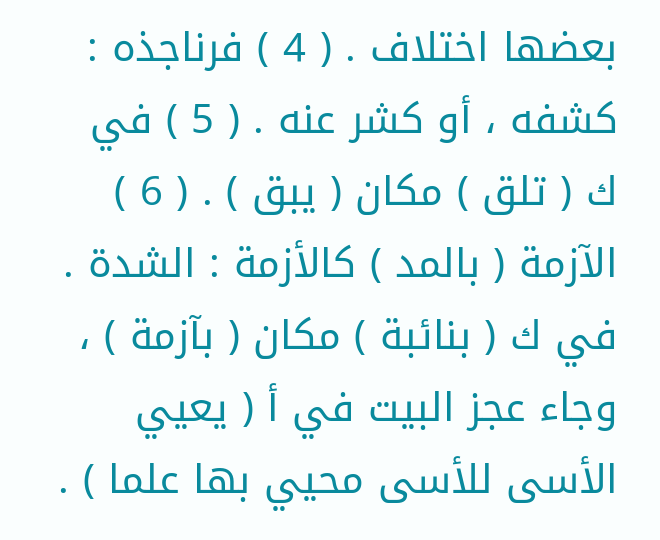بعضها اختلاف . ( 4 ) فرناجذه : كشفه ، أو كشر عنه . ( 5 ) في ك ( تلق ) مكان ( يبق ) . ( 6 ) الآزمة ( بالمد ) كالأزمة : الشدة . في ك ( بنائبة ) مكان ( بآزمة ) ، وجاء عجز البيت في أ ( يعيي الأسى للأسى محيي بها علما ) .